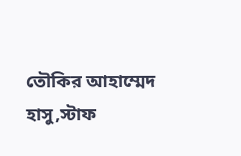তৌকির আহাম্মেদ হাসু,স্টাফ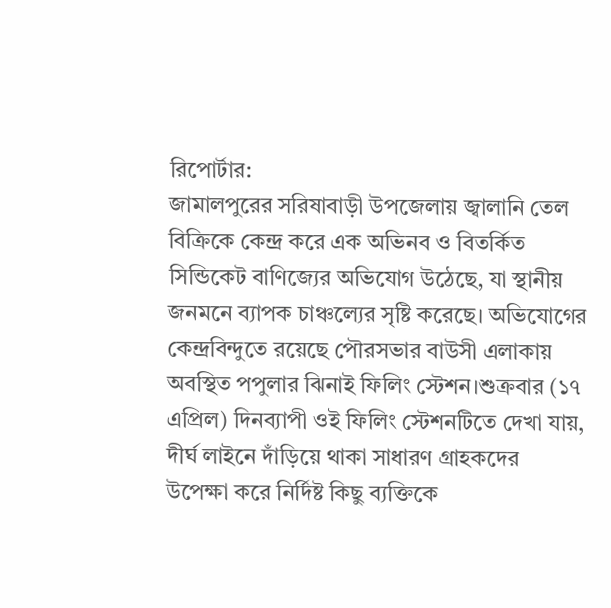রিপোর্টার:
জামালপুরের সরিষাবাড়ী উপজেলায় জ্বালানি তেল বিক্রিকে কেন্দ্র করে এক অভিনব ও বিতর্কিত সিন্ডিকেট বাণিজ্যের অভিযোগ উঠেছে, যা স্থানীয় জনমনে ব্যাপক চাঞ্চল্যের সৃষ্টি করেছে। অভিযোগের কেন্দ্রবিন্দুতে রয়েছে পৌরসভার বাউসী এলাকায় অবস্থিত পপুলার ঝিনাই ফিলিং স্টেশন।শুক্রবার (১৭ এপ্রিল) দিনব্যাপী ওই ফিলিং স্টেশনটিতে দেখা যায়, দীর্ঘ লাইনে দাঁড়িয়ে থাকা সাধারণ গ্রাহকদের উপেক্ষা করে নির্দিষ্ট কিছু ব্যক্তিকে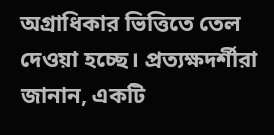অগ্রাধিকার ভিত্তিতে তেল দেওয়া হচ্ছে। প্রত্যক্ষদর্শীরা জানান, একটি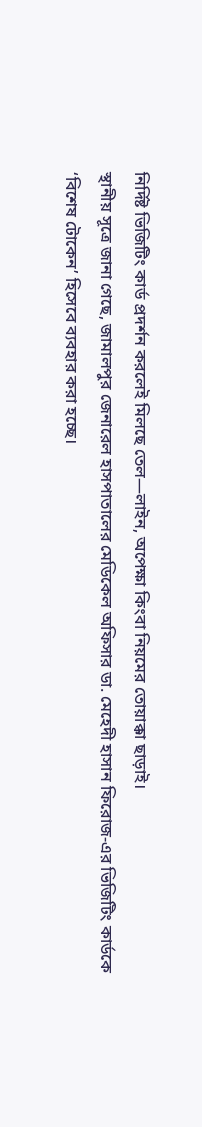নির্দিষ্ট ভিজিটিং কার্ড প্রদর্শন করলেই মিলছে তেল—লাইন, অপেক্ষা কিংবা নিয়মের তোয়াক্কা ছাড়াই।
স্থানীয় সূত্রে জানা গেছে, জামালপুর জেনারেল হাসপাতালের মেডিকেল অফিসার ডা. মেহেদী হাসান ফিরোজ-এর ভিজিটিং কার্ডকে ‘বিশেষ টোকেন’ হিসেবে ব্যবহার করা হচ্ছে।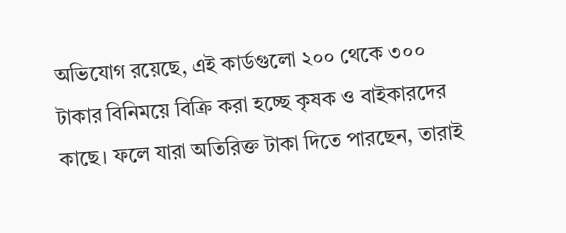অভিযোগ রয়েছে, এই কার্ডগুলো ২০০ থেকে ৩০০ টাকার বিনিময়ে বিক্রি করা হচ্ছে কৃষক ও বাইকারদের কাছে। ফলে যারা অতিরিক্ত টাকা দিতে পারছেন, তারাই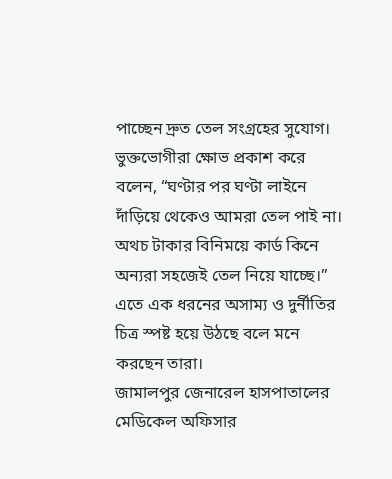পাচ্ছেন দ্রুত তেল সংগ্রহের সুযোগ।
ভুক্তভোগীরা ক্ষোভ প্রকাশ করে বলেন, “ঘণ্টার পর ঘণ্টা লাইনে দাঁড়িয়ে থেকেও আমরা তেল পাই না। অথচ টাকার বিনিময়ে কার্ড কিনে অন্যরা সহজেই তেল নিয়ে যাচ্ছে।” এতে এক ধরনের অসাম্য ও দুর্নীতির চিত্র স্পষ্ট হয়ে উঠছে বলে মনে করছেন তারা।
জামালপুর জেনারেল হাসপাতালের মেডিকেল অফিসার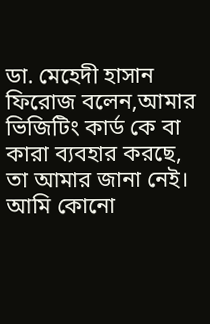ডা. মেহেদী হাসান ফিরোজ বলেন,আমার ভিজিটিং কার্ড কে বা কারা ব্যবহার করছে, তা আমার জানা নেই। আমি কোনো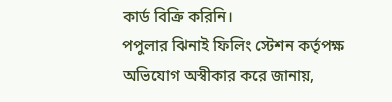কার্ড বিক্রি করিনি।
পপুলার ঝিনাই ফিলিং স্টেশন কর্তৃপক্ষ অভিযোগ অস্বীকার করে জানায়,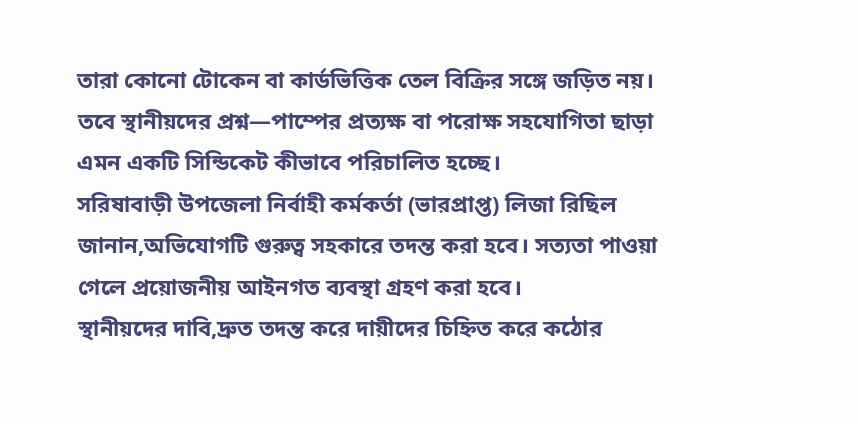তারা কোনো টোকেন বা কার্ডভিত্তিক তেল বিক্রির সঙ্গে জড়িত নয়। তবে স্থানীয়দের প্রশ্ন—পাম্পের প্রত্যক্ষ বা পরোক্ষ সহযোগিতা ছাড়া এমন একটি সিন্ডিকেট কীভাবে পরিচালিত হচ্ছে।
সরিষাবাড়ী উপজেলা নির্বাহী কর্মকর্তা (ভারপ্রাপ্ত) লিজা রিছিল জানান,অভিযোগটি গুরুত্ব সহকারে তদন্ত করা হবে। সত্যতা পাওয়া গেলে প্রয়োজনীয় আইনগত ব্যবস্থা গ্রহণ করা হবে।
স্থানীয়দের দাবি,দ্রুত তদন্ত করে দায়ীদের চিহ্নিত করে কঠোর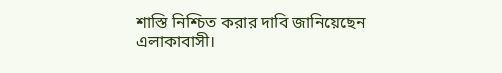শাস্তি নিশ্চিত করার দাবি জানিয়েছেন এলাকাবাসী।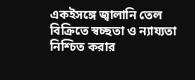একইসঙ্গে জ্বালানি তেল বিক্রিতে স্বচ্ছতা ও ন্যায্যতা নিশ্চিত করার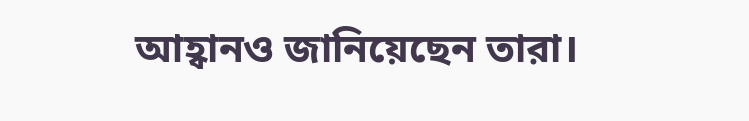আহ্বানও জানিয়েছেন তারা।